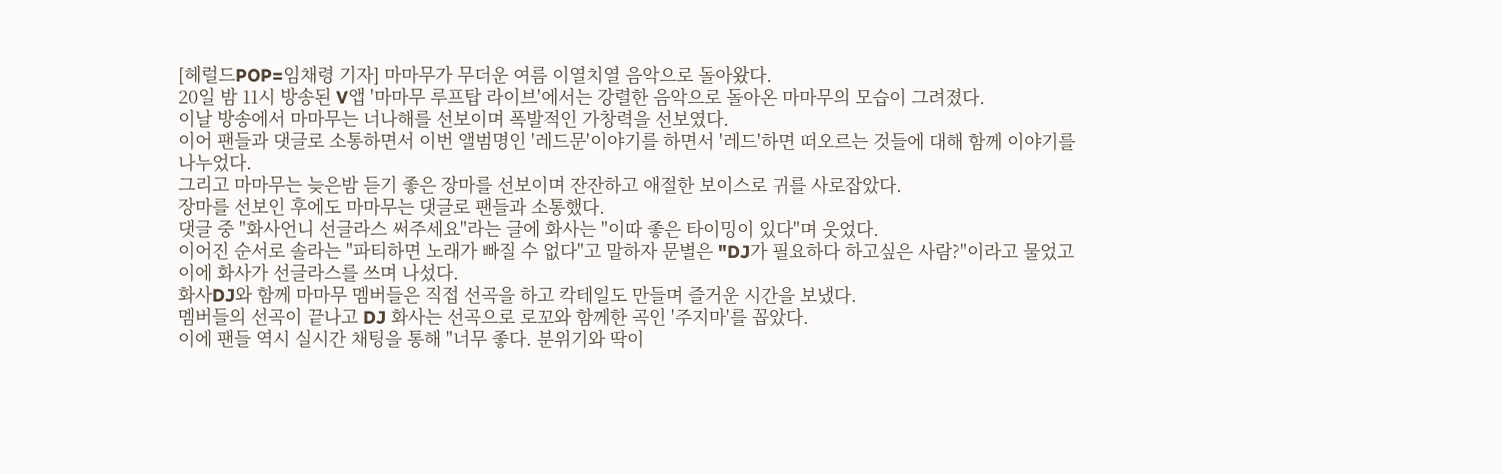[헤럴드POP=임채령 기자] 마마무가 무더운 여름 이열치열 음악으로 돌아왔다.
20일 밤 11시 방송된 V앱 '마마무 루프탑 라이브'에서는 강렬한 음악으로 돌아온 마마무의 모습이 그려졌다.
이날 방송에서 마마무는 너나해를 선보이며 폭발적인 가창력을 선보였다.
이어 팬들과 댓글로 소통하면서 이번 앨범명인 '레드문'이야기를 하면서 '레드'하면 떠오르는 것들에 대해 함께 이야기를 나누었다.
그리고 마마무는 늦은밤 듣기 좋은 장마를 선보이며 잔잔하고 애절한 보이스로 귀를 사로잡았다.
장마를 선보인 후에도 마마무는 댓글로 팬들과 소통했다.
댓글 중 "화사언니 선글라스 써주세요"라는 글에 화사는 "이따 좋은 타이밍이 있다"며 웃었다.
이어진 순서로 솔라는 "파티하면 노래가 빠질 수 없다"고 말하자 문별은 "DJ가 필요하다 하고싶은 사람?"이라고 물었고 이에 화사가 선글라스를 쓰며 나섰다.
화사DJ와 함께 마마무 멤버들은 직접 선곡을 하고 칵테일도 만들며 즐거운 시간을 보냈다.
멤버들의 선곡이 끝나고 DJ 화사는 선곡으로 로꼬와 함께한 곡인 '주지마'를 꼽았다.
이에 팬들 역시 실시간 채팅을 통해 "너무 좋다. 분위기와 딱이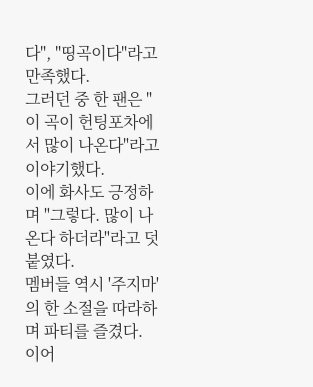다", "띵곡이다"라고 만족했다.
그러던 중 한 팬은 "이 곡이 헌팅포차에서 많이 나온다"라고 이야기했다.
이에 화사도 긍정하며 "그렇다. 많이 나온다 하더라"라고 덧붙였다.
멤버들 역시 '주지마'의 한 소절을 따라하며 파티를 즐겼다.
이어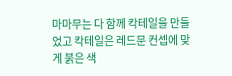마마무는 다 함께 칵테일을 만들었고 칵테일은 레드문 컨셉에 맞게 붉은 색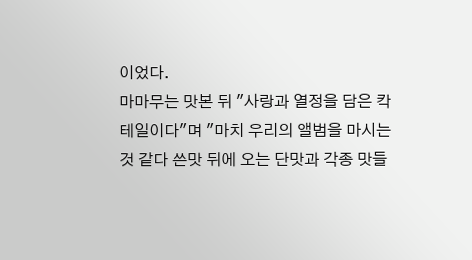이었다.
마마무는 맛본 뒤 "사랑과 열정을 담은 칵테일이다"며 "마치 우리의 앨범을 마시는 것 같다 쓴맛 뒤에 오는 단맛과 각종 맛들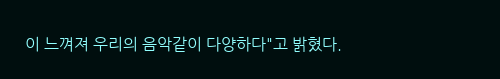이 느껴져 우리의 음악같이 다양하다"고 밝혔다.